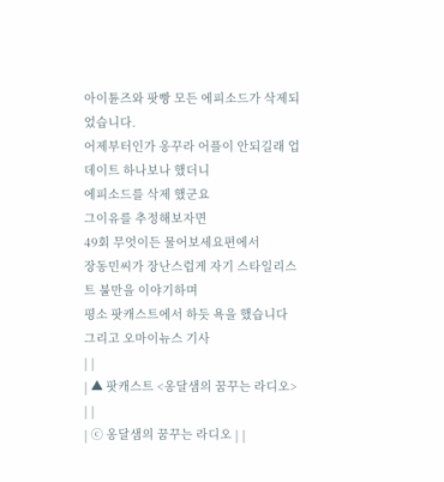아이튠즈와 팟빵 모든 에피소드가 삭제되었습니다.
어제부터인가 옹꾸라 어플이 안되길래 업데이트 하나보나 했더니
에피소드를 삭제 했군요
그이유를 추정해보자면
49회 무엇이든 물어보세요편에서
장동민씨가 장난스럽게 자기 스타일리스트 불만을 이야기하며
평소 팟캐스트에서 하듯 욕을 했습니다
그리고 오마이뉴스 기사
| |
| ▲ 팟캐스트 <옹달샘의 꿈꾸는 라디오> | |
| ⓒ 옹달샘의 꿈꾸는 라디오 | |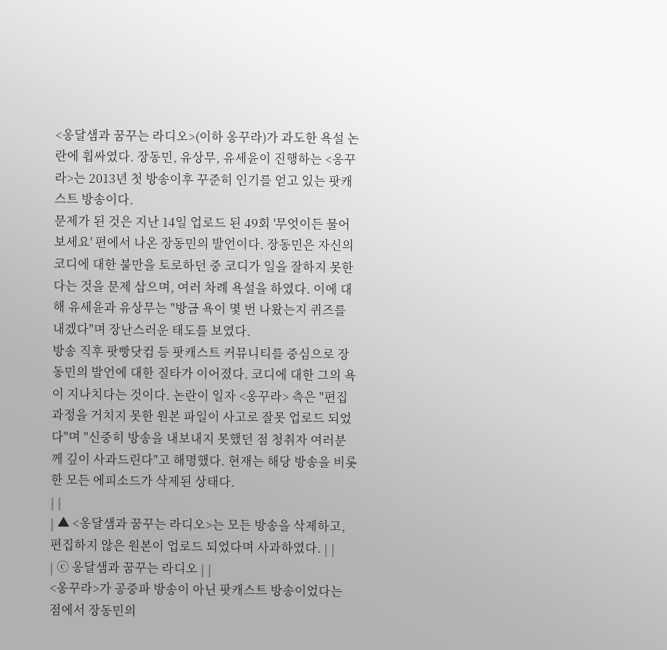<옹달샘과 꿈꾸는 라디오>(이하 옹꾸라)가 과도한 욕설 논란에 휩싸였다. 장동민, 유상무, 유세윤이 진행하는 <옹꾸라>는 2013년 첫 방송이후 꾸준히 인기를 얻고 있는 팟캐스트 방송이다.
문제가 된 것은 지난 14일 업로드 된 49회 '무엇이든 물어보세요' 편에서 나온 장동민의 발언이다. 장동민은 자신의 코디에 대한 불만을 토로하던 중 코디가 일을 잘하지 못한다는 것을 문제 삼으며, 여러 차례 욕설을 하였다. 이에 대해 유세윤과 유상무는 "방금 욕이 몇 번 나왔는지 퀴즈를 내겠다"며 장난스러운 태도를 보였다.
방송 직후 팟빵닷컴 등 팟캐스트 커뮤니티를 중심으로 장동민의 발언에 대한 질타가 이어졌다. 코디에 대한 그의 욕이 지나치다는 것이다. 논란이 일자 <옹꾸라> 측은 "편집 과정을 거치지 못한 원본 파일이 사고로 잘못 업로드 되었다"며 "신중히 방송을 내보내지 못했던 점 청취자 여러분께 깊이 사과드린다"고 해명했다. 현재는 해당 방송을 비롯한 모든 에피소드가 삭제된 상태다.
| |
| ▲ <옹달샘과 꿈꾸는 라디오>는 모든 방송을 삭제하고, 편집하지 않은 원본이 업로드 되었다며 사과하였다. | |
| ⓒ 옹달샘과 꿈꾸는 라디오 | |
<옹꾸라>가 공중파 방송이 아닌 팟캐스트 방송이었다는 점에서 장동민의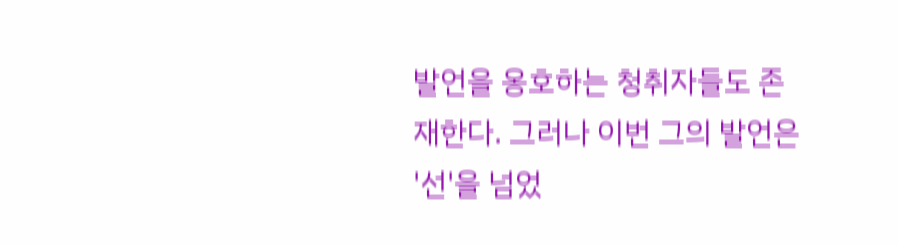발언을 옹호하는 청취자들도 존재한다. 그러나 이번 그의 발언은 '선'을 넘었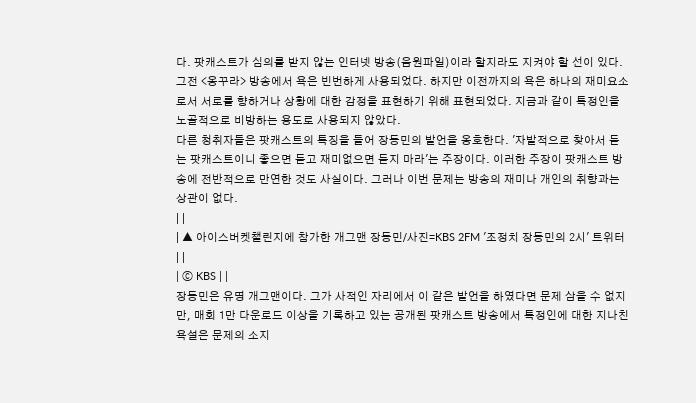다. 팟캐스트가 심의를 받지 않는 인터넷 방송(음원파일)이라 할지라도 지켜야 할 선이 있다.
그전 <옹꾸라> 방송에서 욕은 빈번하게 사용되었다. 하지만 이전까지의 욕은 하나의 재미요소로서 서로를 향하거나 상황에 대한 감정을 표현하기 위해 표현되었다. 지금과 같이 특정인을 노골적으로 비방하는 용도로 사용되지 않았다.
다른 청취자들은 팟캐스트의 특징을 들어 장동민의 발언을 옹호한다. '자발적으로 찾아서 듣는 팟캐스트이니 좋으면 듣고 재미없으면 듣지 마라'는 주장이다. 이러한 주장이 팟캐스트 방송에 전반적으로 만연한 것도 사실이다. 그러나 이번 문제는 방송의 재미나 개인의 취향과는 상관이 없다.
| |
| ▲ 아이스버켓챌린지에 참가한 개그맨 장동민/사진=KBS 2FM '조정치 장동민의 2시' 트위터 | |
| ⓒ KBS | |
장동민은 유명 개그맨이다. 그가 사적인 자리에서 이 같은 발언을 하였다면 문제 삼을 수 없지만, 매회 1만 다운로드 이상을 기록하고 있는 공개된 팟캐스트 방송에서 특정인에 대한 지나친 욕설은 문제의 소지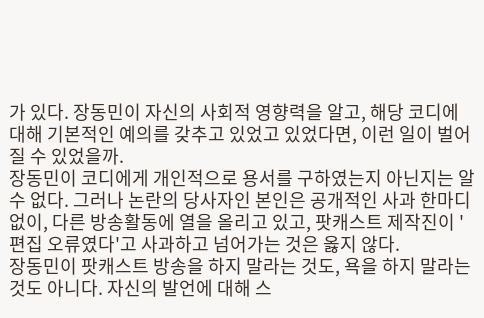가 있다. 장동민이 자신의 사회적 영향력을 알고, 해당 코디에 대해 기본적인 예의를 갖추고 있었고 있었다면, 이런 일이 벌어질 수 있었을까.
장동민이 코디에게 개인적으로 용서를 구하였는지 아닌지는 알 수 없다. 그러나 논란의 당사자인 본인은 공개적인 사과 한마디 없이, 다른 방송활동에 열을 올리고 있고, 팟캐스트 제작진이 '편집 오류였다'고 사과하고 넘어가는 것은 옳지 않다.
장동민이 팟캐스트 방송을 하지 말라는 것도, 욕을 하지 말라는 것도 아니다. 자신의 발언에 대해 스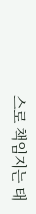스로 책임지는 태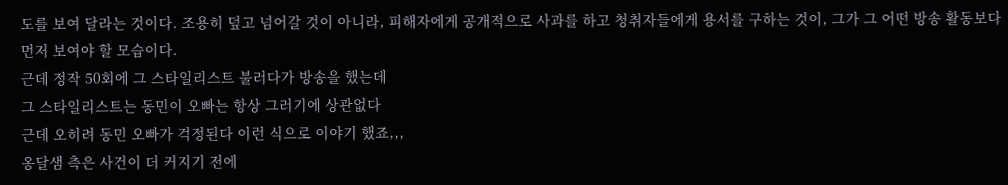도를 보여 달라는 것이다. 조용히 덮고 넘어갈 것이 아니라, 피해자에게 공개적으로 사과를 하고 청취자들에게 용서를 구하는 것이, 그가 그 어떤 방송 활동보다 먼저 보여야 할 모습이다.
근데 정작 50회에 그 스타일리스트 불러다가 방송을 했는데
그 스타일리스트는 동민이 오빠는 항상 그러기에 상관없다
근데 오히려 동민 오빠가 걱정된다 이런 식으로 이야기 했죠,,,
옹달샘 측은 사건이 더 커지기 전에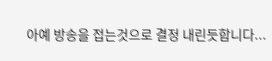아예 방송을 접는것으로 결정 내린듯합니다...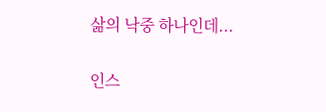삶의 낙중 하나인데...

인스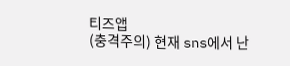티즈앱
(충격주의) 현재 sns에서 난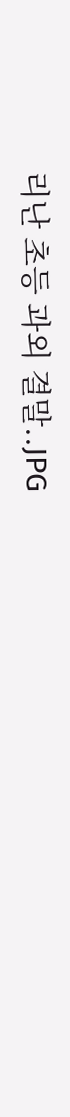리난 초등 과외 결말..JPG